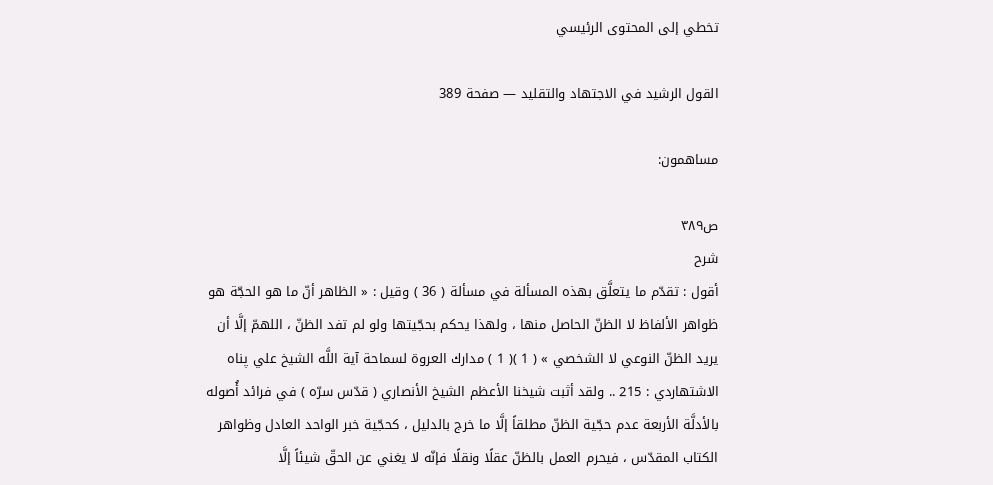تخطي إلى المحتوى الرئيسي

القول الرشيد في الاجتهاد والتقليد — صفحة 389

مساهمون:

ص٣٨٩
شرح
أقول : تقدّم ما يتعلَّق بهذه المسألة في مسألة ( 36 ) وقيل : « الظاهر أنّ ما هو الحجّة هو ظواهر الألفاظ لا الظنّ الحاصل منها ، ولهذا يحكم بحجّيتها ولو لم تفد الظنّ ، اللهمّ إلَّا أن يريد الظنّ النوعي لا الشخصي » ( 1 )( 1 ) مدارك العروة لسماحة آية اللَّه الشيخ علي پناه الاشتهاردي : 215 .. ولقد أثبت شيخنا الأعظم الشيخ الأنصاري ( قدّس سرّه ) في فرائد أُصوله بالأدلَّة الأربعة عدم حجّية الظنّ مطلقاً إلَّا ما خرج بالدليل ، كحجّية خبر الواحد العادل وظواهر الكتاب المقدّس ، فيحرم العمل بالظنّ عقلًا ونقلًا فإنّه لا يغني عن الحقّ شيئاً إلَّا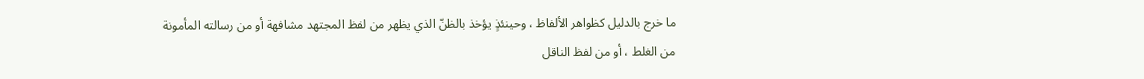ما خرج بالدليل كظواهر الألفاظ ، وحينئذٍ يؤخذ بالظنّ الذي يظهر من لفظ المجتهد مشافهة أو من رسالته المأمونة من الغلط ، أو من لفظ الناقل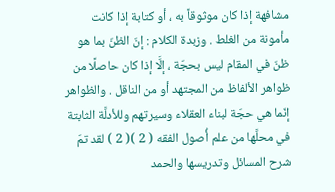مشافهة إذا كان موثوقاً به ، أو كتابة إذا كانت مأمونة من الغلط . وزبدة الكلام : إنّ الظنّ بما هو ظنّ في المقام ليس بحجّة ، إلَّا إذا كان حاصلًا من ظواهر الألفاظ من المجتهد أو من الناقل . والظواهر إنّما هي حجّة لبناء العقلاء وسيرتهم وللأدلَّة الثابتة في محلَّها من علم أُصول الفقه ( 2 )( 2 ) لقد تمّ شرح المسائل وتدريسها والحمد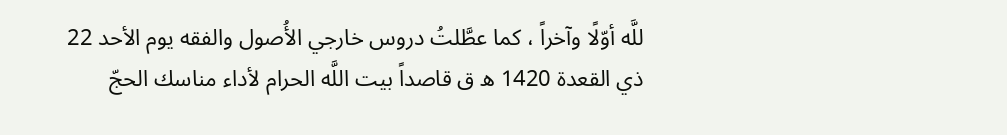للَّه أوّلًا وآخراً ، كما عطَّلتُ دروس خارجي الأُصول والفقه يوم الأحد 22 ذي القعدة 1420 ه ق قاصداً بيت اللَّه الحرام لأداء مناسك الحجّ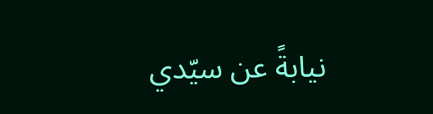نيابةً عن سيّدي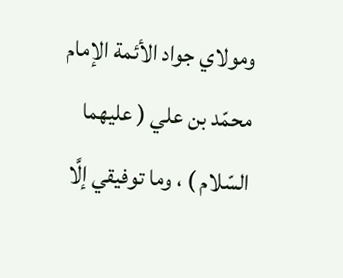ومولاي جواد الأئمة الإمام محمّد بن علي ( عليهما السّلام ) ، وما توفيقي إلَّا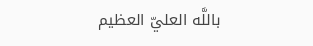باللَّه العليّ العظيم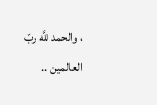، والحمد للَّه ربّ العالمين ..